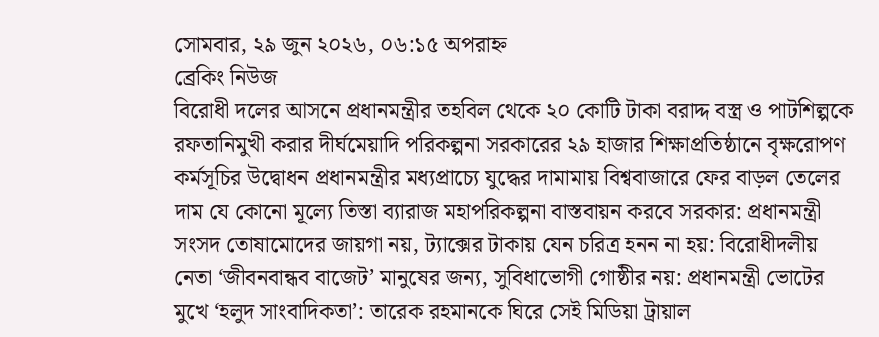সোমবার, ২৯ জুন ২০২৬, ০৬:১৫ অপরাহ্ন
ব্রেকিং নিউজ
বিরোধী দলের আসনে প্রধানমন্ত্রীর তহবিল থেকে ২০ কোটি টাকা বরাদ্দ বস্ত্র ও পাটশিল্পকে রফতানিমুখী করার দীর্ঘমেয়াদি পরিকল্পনা সরকারের ২৯ হাজার শিক্ষাপ্রতিষ্ঠানে বৃক্ষরোপণ কর্মসূচির উদ্বোধন প্রধানমন্ত্রীর মধ্যপ্রাচ্যে যুদ্ধের দামামায় বিশ্ববাজারে ফের বাড়ল তেলের দাম যে কোনো মূল্যে তিস্তা ব্যারাজ মহাপরিকল্পনা বাস্তবায়ন করবে সরকার: প্রধানমন্ত্রী সংসদ তোষামোদের জায়গা নয়, ট্যাক্সের টাকায় যেন চরিত্র হনন না হয়: বিরোধীদলীয় নেতা ‘জীবনবান্ধব বাজেট’ মানুষের জন্য, সুবিধাভোগী গোষ্ঠীর নয়: প্রধানমন্ত্রী ভোটের মুখে ‘হলুদ সাংবাদিকতা’: তারেক রহমানকে ঘিরে সেই মিডিয়া ট্রায়াল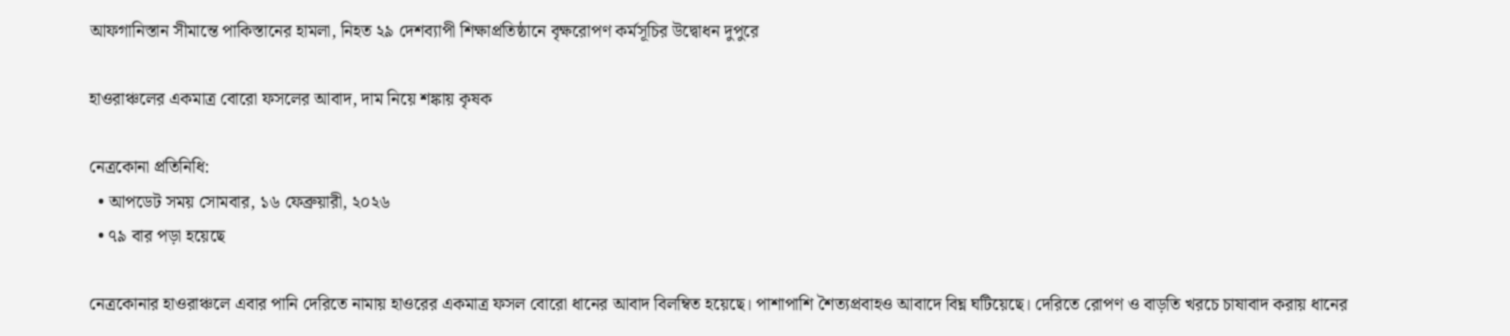আফগানিস্তান সীমান্তে পাকিস্তানের হামলা, নিহত ২৯ দেশব্যাপী শিক্ষাপ্রতিষ্ঠানে বৃক্ষরোপণ কর্মসূচির উদ্বোধন দুপুরে

হাওরাঞ্চলের একমাত্র বোরো ফসলের আবাদ, দাম নিয়ে শঙ্কায় কৃষক

নেত্রকোনা প্রতিনিধি:
  • আপডেট সময় সোমবার, ১৬ ফেব্রুয়ারী, ২০২৬
  • ৭৯ বার পড়া হয়েছে

নেত্রকোনার হাওরাঞ্চলে এবার পানি দেরিতে নামায় হাওরের একমাত্র ফসল বোরো ধানের আবাদ বিলম্বিত হয়েছে। পাশাপাশি শৈত্যপ্রবাহও আবাদে বিঘ্ন ঘটিয়েছে। দেরিতে রোপণ ও বাড়তি খরচে চাষাবাদ করায় ধানের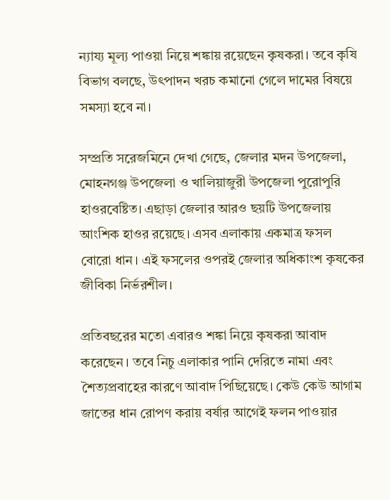ন্যায্য মূল্য পাওয়া নিয়ে শঙ্কায় রয়েছেন কৃষকরা। তবে কৃষি বিভাগ বলছে, উৎপাদন খরচ কমানো গেলে দামের বিষয়ে সমস্যা হবে না।

সম্প্রতি সরেজমিনে দেখা গেছে, জেলার মদন উপজেলা, মোহনগঞ্জ উপজেলা ও খালিয়াজুরী উপজেলা পুরোপুরি হাওরবেষ্টিত। এছাড়া জেলার আরও ছয়টি উপজেলায় আংশিক হাওর রয়েছে। এসব এলাকায় একমাত্র ফসল বোরো ধান। এই ফসলের ওপরই জেলার অধিকাংশ কৃষকের জীবিকা নির্ভরশীল।

প্রতিবছরের মতো এবারও শঙ্কা নিয়ে কৃষকরা আবাদ করেছেন। তবে নিচু এলাকার পানি দেরিতে নামা এবং শৈত্যপ্রবাহের কারণে আবাদ পিছিয়েছে। কেউ কেউ আগাম জাতের ধান রোপণ করায় বর্ষার আগেই ফলন পাওয়ার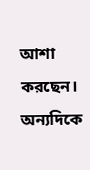আশা করছেন। অন্যদিকে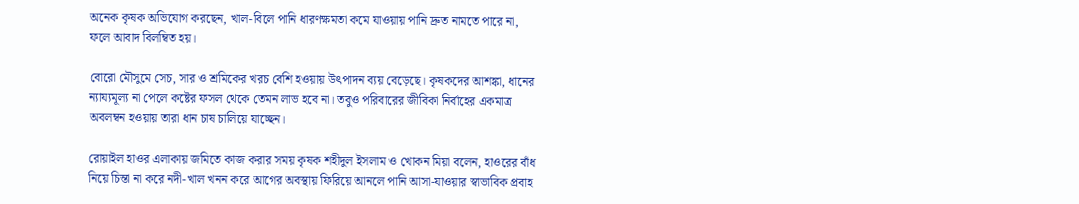অনেক কৃষক অভিযোগ করছেন, খাল-বিলে পানি ধারণক্ষমতা কমে যাওয়ায় পানি দ্রুত নামতে পারে না, ফলে আবাদ বিলম্বিত হয়।

বোরো মৌসুমে সেচ, সার ও শ্রমিকের খরচ বেশি হওয়ায় উৎপাদন ব্যয় বেড়েছে। কৃষকদের আশঙ্কা, ধানের ন্যায্যমূল্য না পেলে কষ্টের ফসল থেকে তেমন লাভ হবে না। তবুও পরিবারের জীবিকা নির্বাহের একমাত্র অবলম্বন হওয়ায় তারা ধান চাষ চালিয়ে যাচ্ছেন।

রোয়াইল হাওর এলাকায় জমিতে কাজ করার সময় কৃষক শহীদুল ইসলাম ও খোকন মিয়া বলেন, হাওরের বাঁধ নিয়ে চিন্তা না করে নদী-খাল খনন করে আগের অবস্থায় ফিরিয়ে আনলে পানি আসা-যাওয়ার স্বাভাবিক প্রবাহ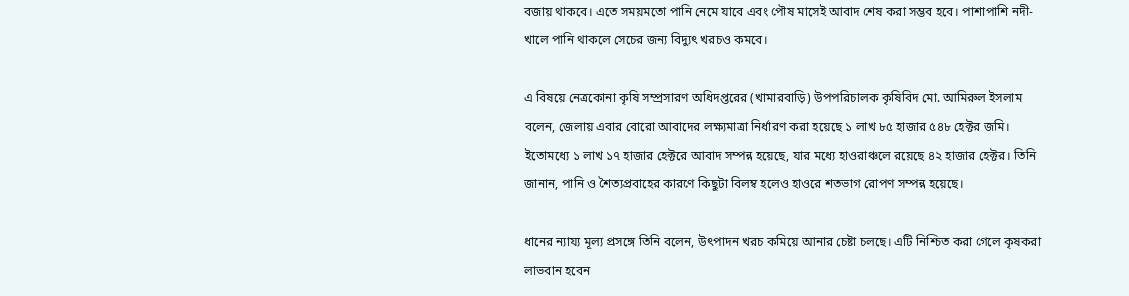বজায় থাকবে। এতে সময়মতো পানি নেমে যাবে এবং পৌষ মাসেই আবাদ শেষ করা সম্ভব হবে। পাশাপাশি নদী-খালে পানি থাকলে সেচের জন্য বিদ্যুৎ খরচও কমবে।

এ বিষয়ে নেত্রকোনা কৃষি সম্প্রসারণ অধিদপ্তরের (খামারবাড়ি) উপপরিচালক কৃষিবিদ মো. আমিরুল ইসলাম বলেন, জেলায় এবার বোরো আবাদের লক্ষ্যমাত্রা নির্ধারণ করা হয়েছে ১ লাখ ৮৫ হাজার ৫৪৮ হেক্টর জমি। ইতোমধ্যে ১ লাখ ১৭ হাজার হেক্টরে আবাদ সম্পন্ন হয়েছে, যার মধ্যে হাওরাঞ্চলে রয়েছে ৪২ হাজার হেক্টর। তিনি জানান, পানি ও শৈত্যপ্রবাহের কারণে কিছুটা বিলম্ব হলেও হাওরে শতভাগ রোপণ সম্পন্ন হয়েছে।

ধানের ন্যায্য মূল্য প্রসঙ্গে তিনি বলেন, উৎপাদন খরচ কমিয়ে আনার চেষ্টা চলছে। এটি নিশ্চিত করা গেলে কৃষকরা লাভবান হবেন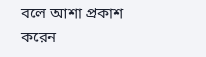বলে আশা প্রকাশ করেন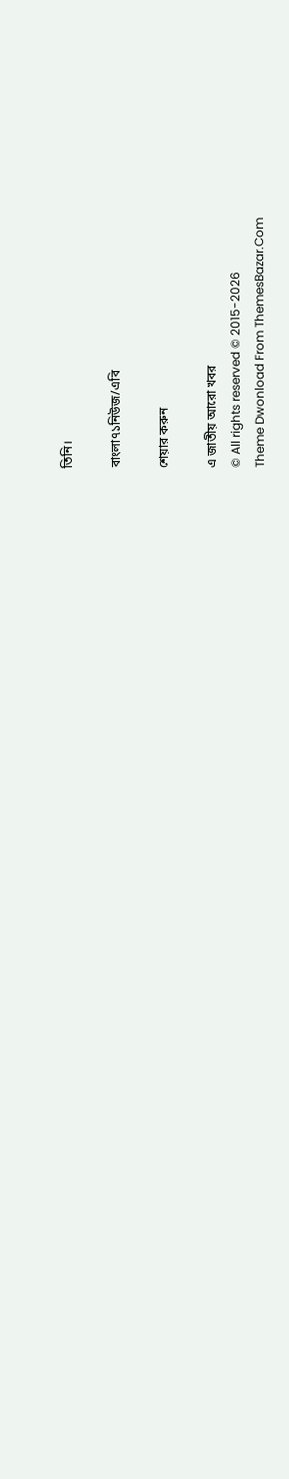তিনি।

বাংলা৭১নিউজ/এবি

শেয়ার করুন

এ জাতীয় আরো খবর
© All rights reserved © 2015-2026
Theme Dwonload From ThemesBazar.Com